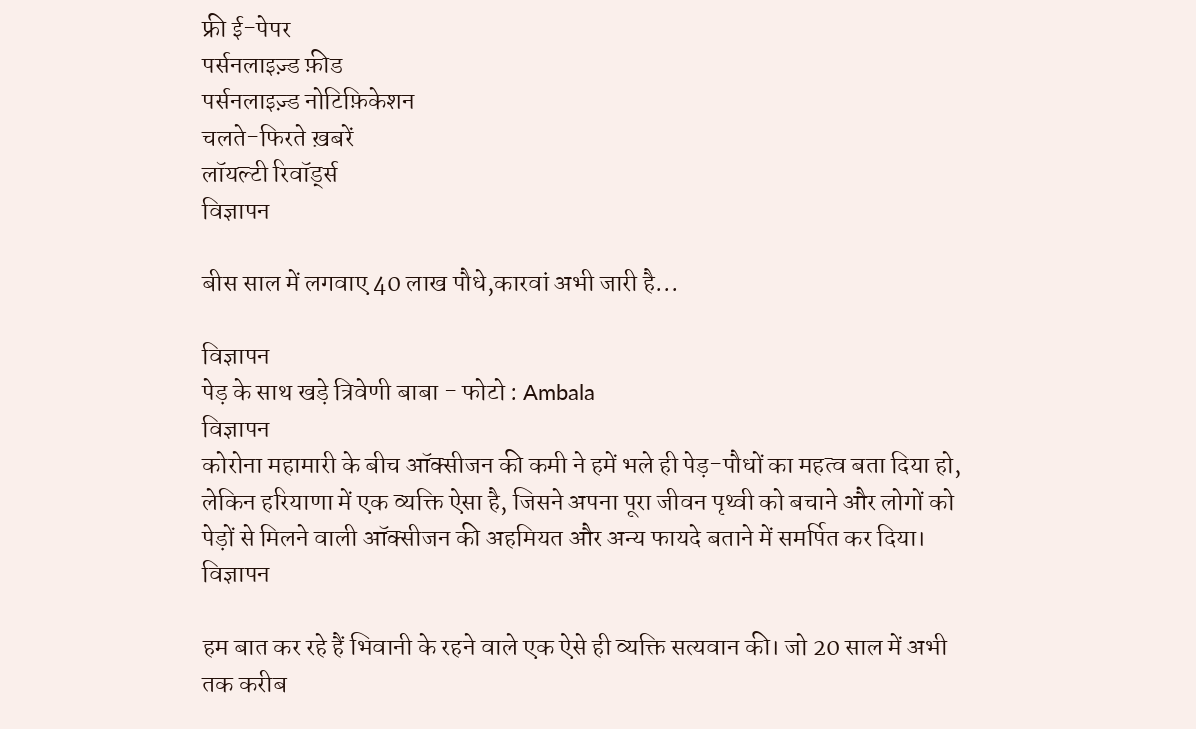फ्री ई-पेपर
पर्सनलाइज़्ड फ़ीड
पर्सनलाइज़्ड नोटिफ़िकेशन
चलते-फिरते ख़बरें
लॉयल्टी रिवॉर्ड्स
विज्ञापन

बीस साल में लगवाए 40 लाख पौधे,कारवां अभी जारी है...

विज्ञापन
पेड़ के साथ खड़े त्रिवेणी बाबा - फोटो : Ambala
विज्ञापन
कोरोना महामारी के बीच ऑक्सीजन की कमी ने हमें भले ही पेड़-पौधों का महत्व बता दिया हो, लेकिन हरियाणा में एक व्यक्ति ऐसा है, जिसने अपना पूरा जीवन पृथ्वी को बचाने और लोगों को पेड़ों से मिलने वाली ऑक्सीजन की अहमियत और अन्य फायदे बताने में समर्पित कर दिया।
विज्ञापन

हम बात कर रहे हैं भिवानी के रहने वाले एक ऐसे ही व्यक्ति सत्यवान की। जो 20 साल में अभी तक करीब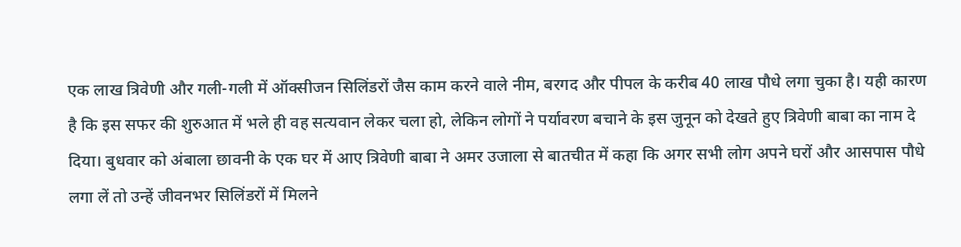एक लाख त्रिवेणी और गली-गली में ऑक्सीजन सिलिंडरों जैस काम करने वाले नीम, बरगद और पीपल के करीब 40 लाख पौधे लगा चुका है। यही कारण है कि इस सफर की शुरुआत में भले ही वह सत्यवान लेकर चला हो, लेकिन लोगों ने पर्यावरण बचाने के इस जुनून को देखते हुए त्रिवेणी बाबा का नाम दे दिया। बुधवार को अंबाला छावनी के एक घर में आए त्रिवेणी बाबा ने अमर उजाला से बातचीत में कहा कि अगर सभी लोग अपने घरों और आसपास पौधे लगा लें तो उन्हें जीवनभर सिलिंडरों में मिलने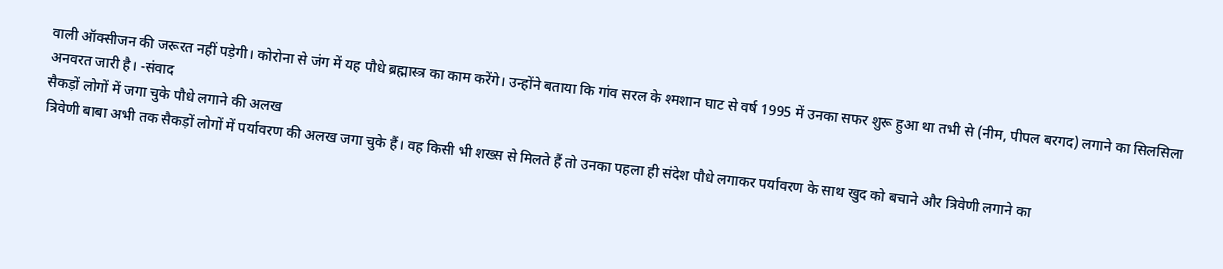वाली ऑक्सीजन की जरूरत नहीं पड़ेगी। कोरोना से जंग में यह पौधे ब्रह्मास्त्र का काम करेंगे। उन्होंने बताया कि गांव सरल के श्मशान घाट से वर्ष 1995 में उनका सफर शुरू हुआ था तभी से (नीम, पीपल बरगद) लगाने का सिलसिला अनवरत जारी है। -संवाद
सैकड़ों लोगों में जगा चुके पौधे लगाने की अलख
त्रिवेणी बाबा अभी तक सैकड़ों लोगों में पर्यावरण की अलख जगा चुके हैं। वह किसी भी शख्स से मिलते हैं तो उनका पहला ही संदेश पौधे लगाकर पर्यावरण के साथ खुद को बचाने और त्रिवेणी लगाने का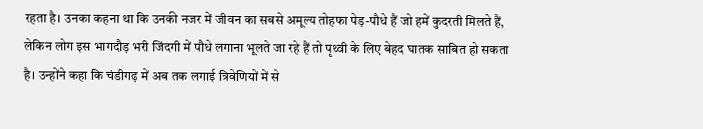रहता है। उनका कहना था कि उनकी नजर में जीवन का सबसे अमूल्य तोहफा पेड़-पौधे हैं जो हमें कुदरती मिलते हैं, लेकिन लोग इस भागदौड़ भरी जिंदगी में पौधे लगाना भूलते जा रहे हैं तो पृथ्वी के लिए बेहद घातक साबित हो सकता है। उन्होंने कहा कि चंडीगढ़ में अब तक लगाई त्रिवेणियों में से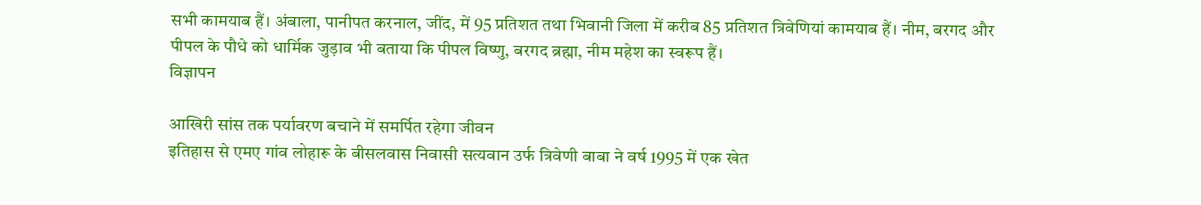सभी कामयाब हैं। अंबाला, पानीपत करनाल, जींद, में 95 प्रतिशत तथा भिवानी जिला में करीब 85 प्रतिशत त्रिवेणियां कामयाब हैं। नीम, बरगद और पीपल के पौधे को धार्मिक जुड़ाव भी बताया कि पीपल विष्णु, बरगद ब्रह्मा, नीम महेश का स्वरूप हैं।
विज्ञापन

आखिरी सांस तक पर्यावरण बचाने में समर्पित रहेगा जीवन
इतिहास से एमए गांव लोहारू के बीसलवास निवासी सत्यवान उर्फ त्रिवेणी बाबा ने वर्ष 1995 में एक खेत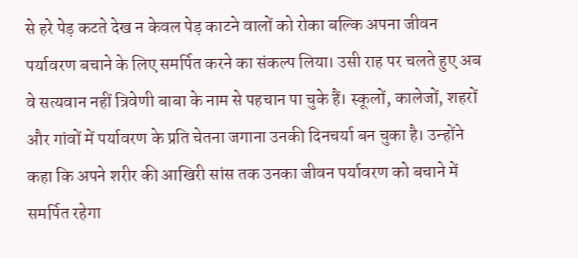से हरे पेड़ कटते देख न केवल पेड़ काटने वालों को रोका बल्कि अपना जीवन पर्यावरण बचाने के लिए समर्पित करने का संकल्प लिया। उसी राह पर चलते हुए अब वे सत्यवान नहीं त्रिवेणी बाबा के नाम से पहचान पा चुके हैं। स्कूलों, कालेजों, शहरों और गांवों में पर्यावरण के प्रति चेतना जगाना उनकी दिनचर्या बन चुका है। उन्होंने कहा कि अपने शरीर की आखिरी सांस तक उनका जीवन पर्यावरण को बचाने में समर्पित रहेगा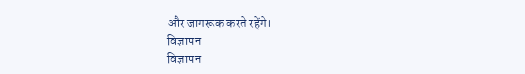और जागरूक करते रहेंगे।
विज्ञापन
विज्ञापन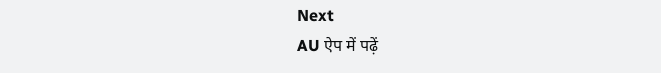Next
AU ऐप में पढ़ें